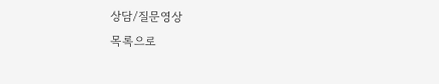상담/질문영상
목록으로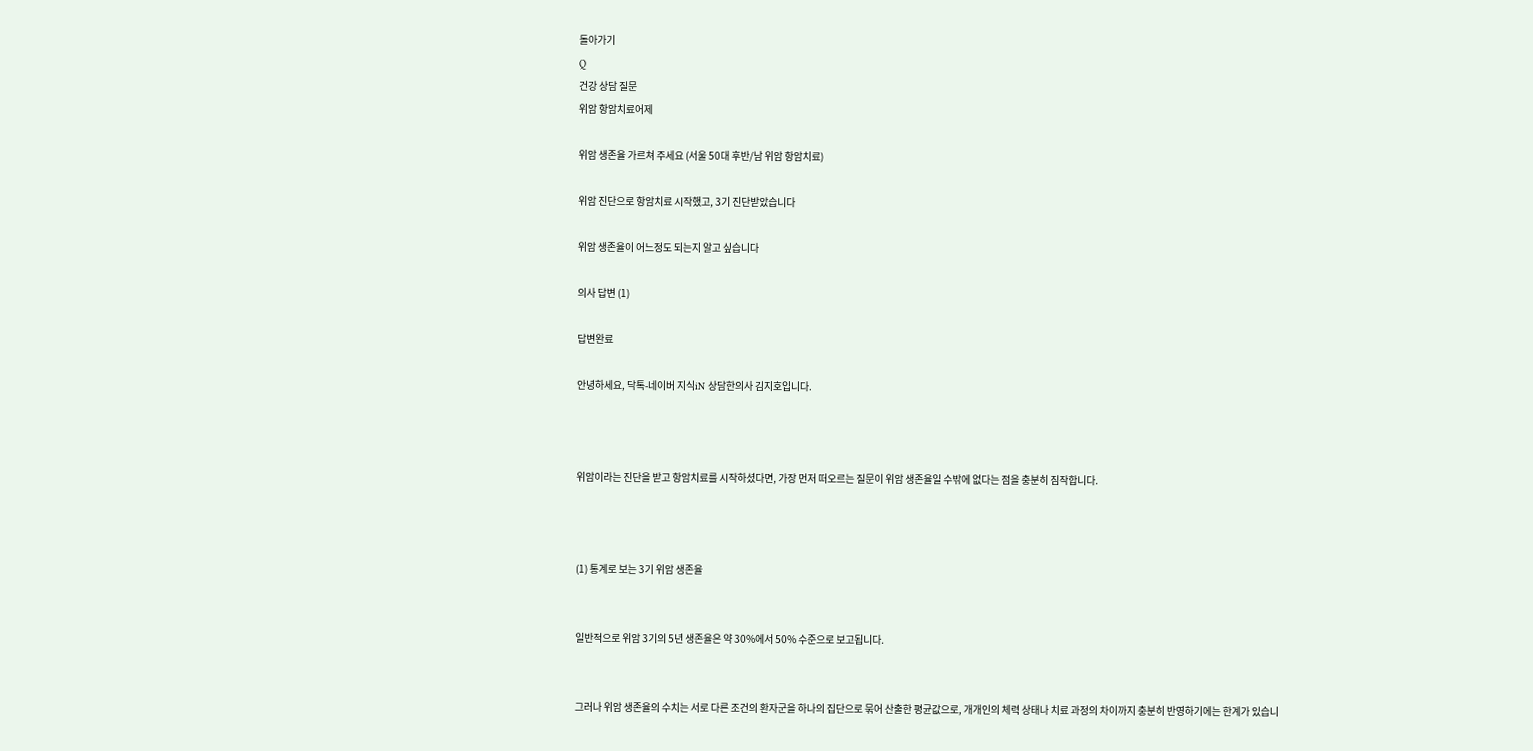돌아가기
Q
건강 상담 질문
위암 항암치료어제

위암 생존율 가르쳐 주세요 (서울 50대 후반/남 위암 항암치료)

위암 진단으로 항암치료 시작했고, 3기 진단받았습니다

위암 생존율이 어느정도 되는지 알고 싶습니다

의사 답변 (1)

답변완료

안녕하세요, 닥톡-네이버 지식iN 상담한의사 김지호입니다.



위암이라는 진단을 받고 항암치료를 시작하셨다면, 가장 먼저 떠오르는 질문이 위암 생존율일 수밖에 없다는 점을 충분히 짐작합니다.



(1) 통계로 보는 3기 위암 생존율


일반적으로 위암 3기의 5년 생존율은 약 30%에서 50% 수준으로 보고됩니다.


그러나 위암 생존율의 수치는 서로 다른 조건의 환자군을 하나의 집단으로 묶어 산출한 평균값으로, 개개인의 체력 상태나 치료 과정의 차이까지 충분히 반영하기에는 한계가 있습니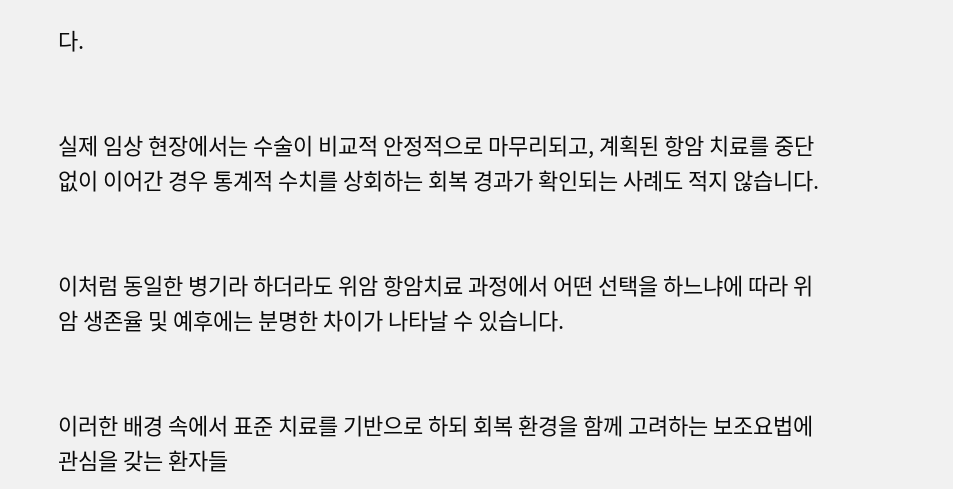다.


실제 임상 현장에서는 수술이 비교적 안정적으로 마무리되고, 계획된 항암 치료를 중단 없이 이어간 경우 통계적 수치를 상회하는 회복 경과가 확인되는 사례도 적지 않습니다.


이처럼 동일한 병기라 하더라도 위암 항암치료 과정에서 어떤 선택을 하느냐에 따라 위암 생존율 및 예후에는 분명한 차이가 나타날 수 있습니다.


이러한 배경 속에서 표준 치료를 기반으로 하되 회복 환경을 함께 고려하는 보조요법에 관심을 갖는 환자들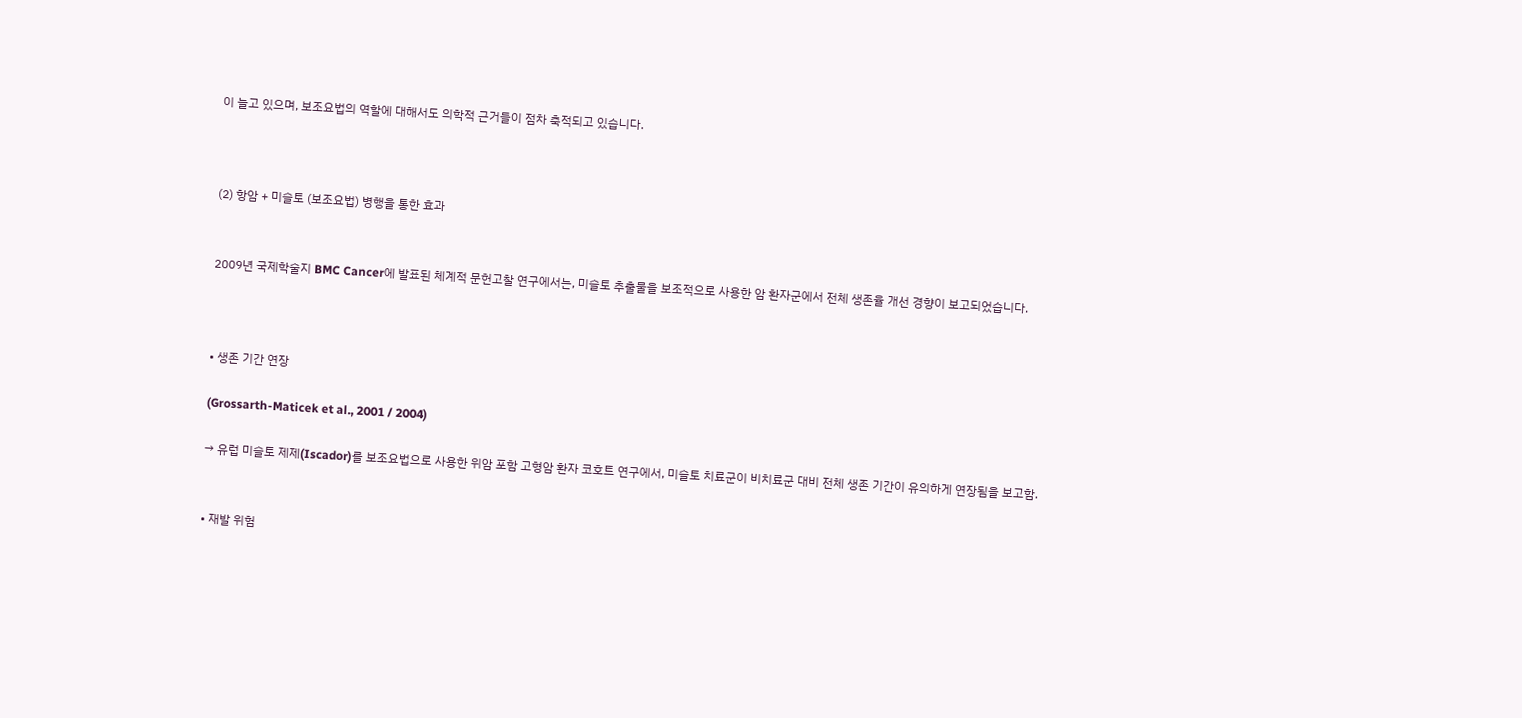이 늘고 있으며, 보조요법의 역할에 대해서도 의학적 근거들이 점차 축적되고 있습니다.



(2) 항암 + 미슬토 (보조요법) 병행을 통한 효과


2009년 국제학술지 BMC Cancer에 발표된 체계적 문헌고찰 연구에서는, 미슬토 추출물을 보조적으로 사용한 암 환자군에서 전체 생존율 개선 경향이 보고되었습니다.



• 생존 기간 연장

(Grossarth-Maticek et al., 2001 / 2004)

→ 유럽 미슬토 제제(Iscador)를 보조요법으로 사용한 위암 포함 고형암 환자 코호트 연구에서, 미슬토 치료군이 비치료군 대비 전체 생존 기간이 유의하게 연장됨을 보고함.


• 재발 위험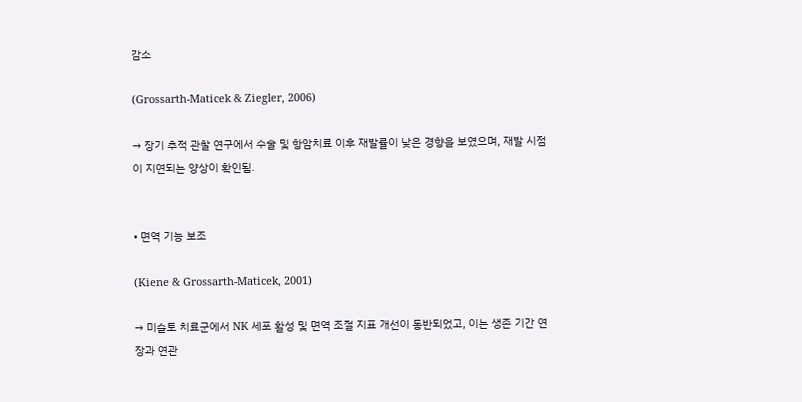감소

(Grossarth-Maticek & Ziegler, 2006)

→ 장기 추적 관찰 연구에서 수술 및 항암치료 이후 재발률이 낮은 경향을 보였으며, 재발 시점이 지연되는 양상이 확인됨.


• 면역 기능 보조

(Kiene & Grossarth-Maticek, 2001)

→ 미슬토 치료군에서 NK 세포 활성 및 면역 조절 지표 개선이 동반되었고, 이는 생존 기간 연장과 연관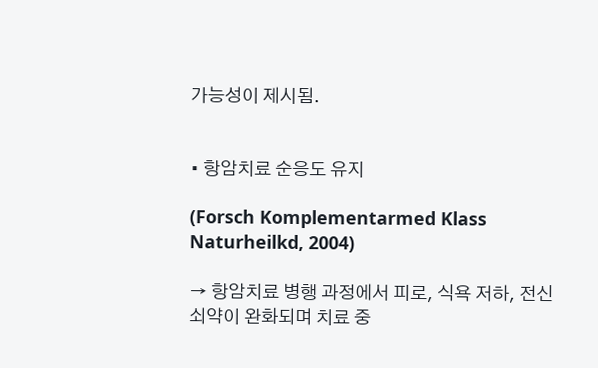가능성이 제시됨.


• 항암치료 순응도 유지

(Forsch Komplementarmed Klass Naturheilkd, 2004)

→ 항암치료 병행 과정에서 피로, 식욕 저하, 전신 쇠약이 완화되며 치료 중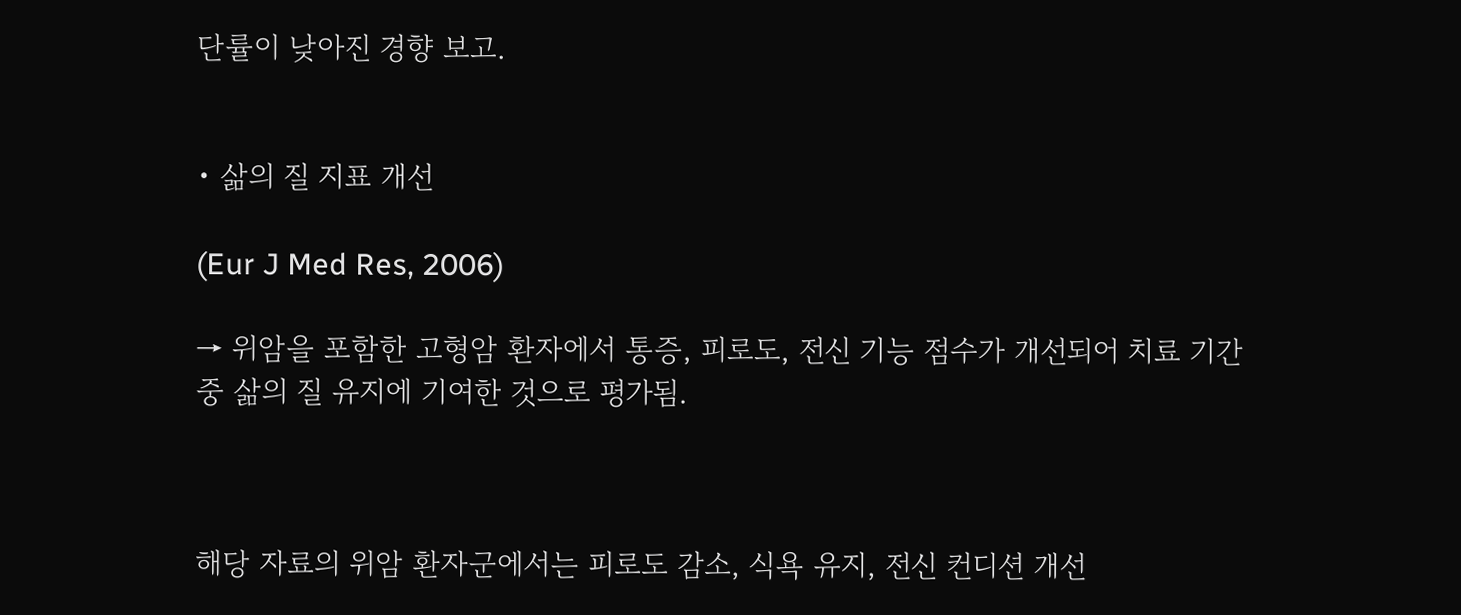단률이 낮아진 경향 보고.


• 삶의 질 지표 개선

(Eur J Med Res, 2006)

→ 위암을 포함한 고형암 환자에서 통증, 피로도, 전신 기능 점수가 개선되어 치료 기간 중 삶의 질 유지에 기여한 것으로 평가됨.



해당 자료의 위암 환자군에서는 피로도 감소, 식욕 유지, 전신 컨디션 개선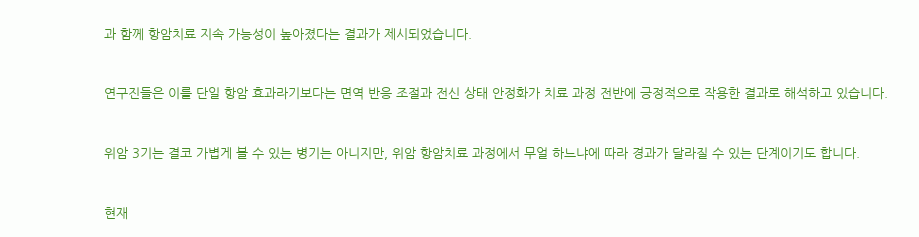과 함께 항암치료 지속 가능성이 높아졌다는 결과가 제시되었습니다.


연구진들은 이를 단일 항암 효과라기보다는 면역 반응 조절과 전신 상태 안정화가 치료 과정 전반에 긍정적으로 작용한 결과로 해석하고 있습니다.


위암 3기는 결코 가볍게 볼 수 있는 병기는 아니지만, 위암 항암치료 과정에서 무얼 하느냐에 따라 경과가 달라질 수 있는 단계이기도 합니다.


현재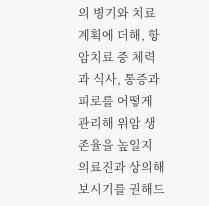의 병기와 치료 계획에 더해, 항암치료 중 체력과 식사, 통증과 피로를 어떻게 관리해 위암 생존율을 높일지 의료진과 상의해 보시기를 권해드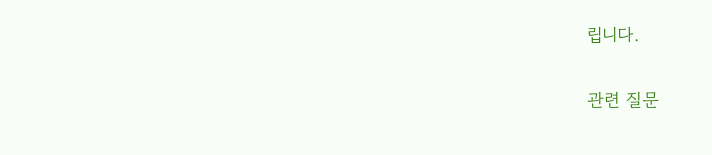립니다.

관련 질문